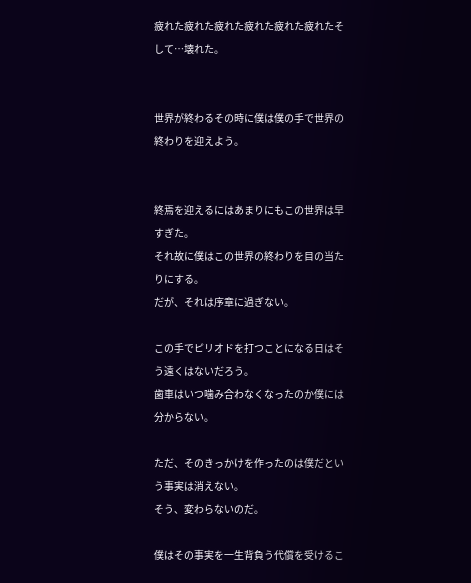疲れた疲れた疲れた疲れた疲れた疲れたそして…壊れた。


世界が終わるその時に僕は僕の手で世界の終わりを迎えよう。


終焉を迎えるにはあまりにもこの世界は早すぎた。
それ故に僕はこの世界の終わりを目の当たりにする。
だが、それは序章に過ぎない。

この手でピリオドを打つことになる日はそう遠くはないだろう。
歯車はいつ噛み合わなくなったのか僕には分からない。

ただ、そのきっかけを作ったのは僕だという事実は消えない。
そう、変わらないのだ。

僕はその事実を一生背負う代償を受けるこ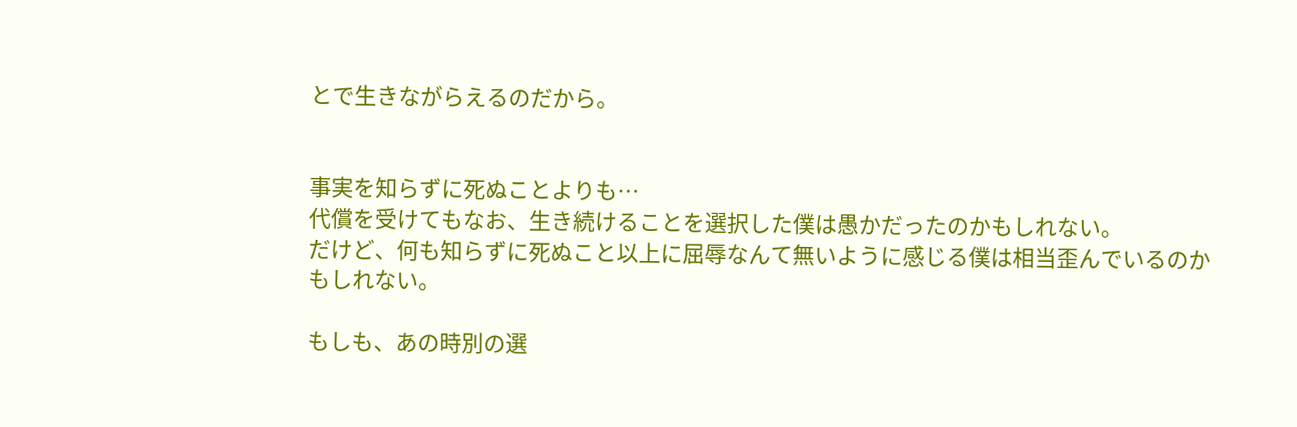とで生きながらえるのだから。


事実を知らずに死ぬことよりも…
代償を受けてもなお、生き続けることを選択した僕は愚かだったのかもしれない。
だけど、何も知らずに死ぬこと以上に屈辱なんて無いように感じる僕は相当歪んでいるのかもしれない。

もしも、あの時別の選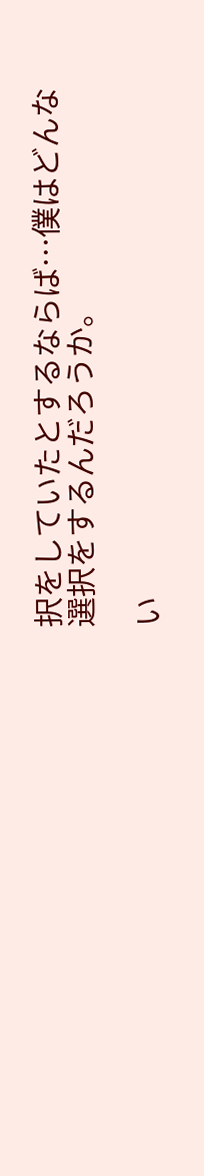択をしていたとするならば…僕はどんな選択をするんだろうか。

い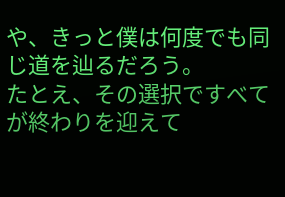や、きっと僕は何度でも同じ道を辿るだろう。
たとえ、その選択ですべてが終わりを迎えて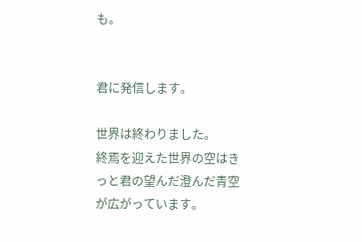も。


君に発信します。

世界は終わりました。
終焉を迎えた世界の空はきっと君の望んだ澄んだ青空が広がっています。